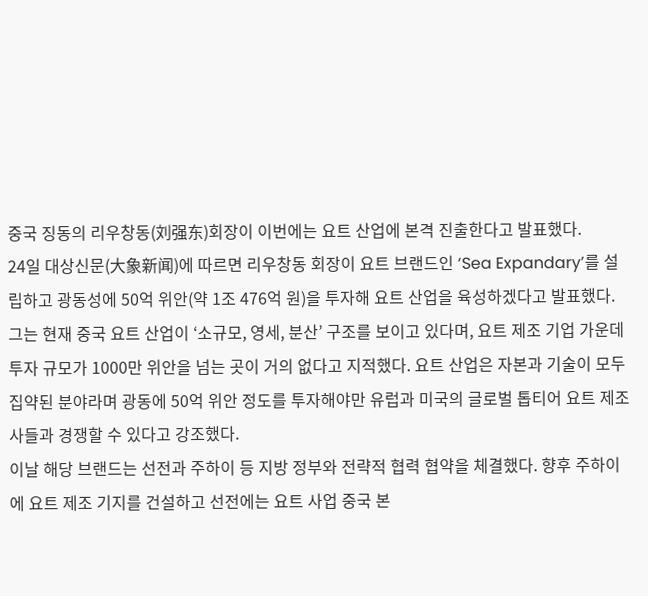중국 징동의 리우창동(刘强东)회장이 이번에는 요트 산업에 본격 진출한다고 발표했다.
24일 대상신문(大象新闻)에 따르면 리우창동 회장이 요트 브랜드인 ‘Sea Expandary’를 설립하고 광동성에 50억 위안(약 1조 476억 원)을 투자해 요트 산업을 육성하겠다고 발표했다.
그는 현재 중국 요트 산업이 ‘소규모, 영세, 분산’ 구조를 보이고 있다며, 요트 제조 기업 가운데 투자 규모가 1000만 위안을 넘는 곳이 거의 없다고 지적했다. 요트 산업은 자본과 기술이 모두 집약된 분야라며 광동에 50억 위안 정도를 투자해야만 유럽과 미국의 글로벌 톱티어 요트 제조사들과 경쟁할 수 있다고 강조했다.
이날 해당 브랜드는 선전과 주하이 등 지방 정부와 전략적 협력 협약을 체결했다. 향후 주하이에 요트 제조 기지를 건설하고 선전에는 요트 사업 중국 본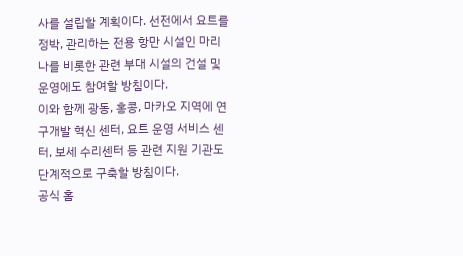사를 설립할 계획이다. 선전에서 요트를 정박, 관리하는 전용 항만 시설인 마리나를 비롯한 관련 부대 시설의 건설 및 운영에도 참여할 방침이다.
이와 함께 광동, 홍콩, 마카오 지역에 연구개발 혁신 센터, 요트 운영 서비스 센터, 보세 수리센터 등 관련 지원 기관도 단계적으로 구축할 방침이다.
공식 홈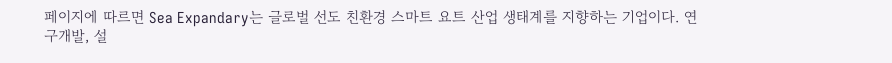페이지에 따르면 Sea Expandary는 글로벌 선도 친환경 스마트 요트 산업 생태계를 지향하는 기업이다. 연구개발, 설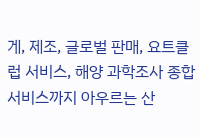게, 제조, 글로벌 판매, 요트클럽 서비스, 해양 과학조사 종합 서비스까지 아우르는 산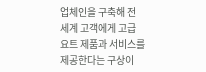업체인을 구축해 전 세계 고객에게 고급 요트 제품과 서비스를 제공한다는 구상이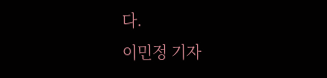다.
이민정 기자